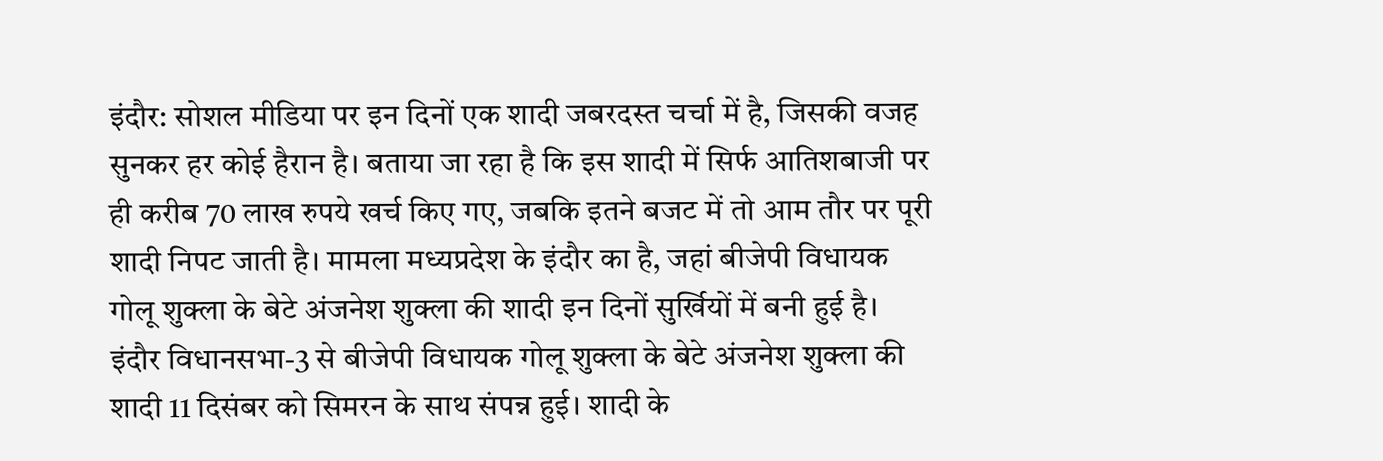इंदौर: सोशल मीडिया पर इन दिनों एक शादी जबरदस्त चर्चा में है, जिसकी वजह सुनकर हर कोई हैरान है। बताया जा रहा है कि इस शादी में सिर्फ आतिशबाजी पर ही करीब 70 लाख रुपये खर्च किए गए, जबकि इतने बजट में तो आम तौर पर पूरी शादी निपट जाती है। मामला मध्यप्रदेश के इंदौर का है, जहां बीजेपी विधायक गोलू शुक्ला के बेटे अंजनेश शुक्ला की शादी इन दिनों सुर्खियों में बनी हुई है।
इंदौर विधानसभा-3 से बीजेपी विधायक गोलू शुक्ला के बेटे अंजनेश शुक्ला की शादी 11 दिसंबर को सिमरन के साथ संपन्न हुई। शादी के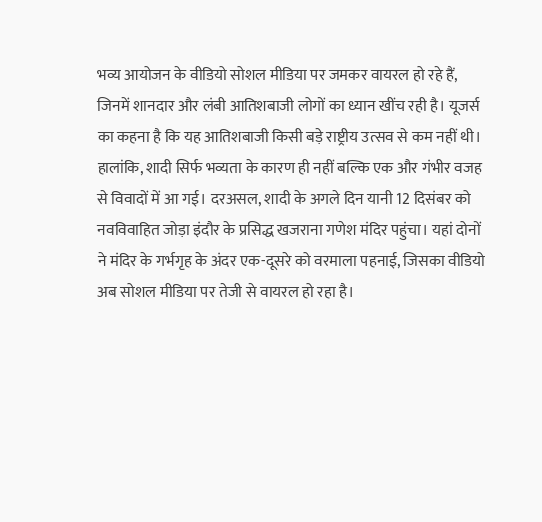भव्य आयोजन के वीडियो सोशल मीडिया पर जमकर वायरल हो रहे हैं, जिनमें शानदार और लंबी आतिशबाजी लोगों का ध्यान खींच रही है। यूजर्स का कहना है कि यह आतिशबाजी किसी बड़े राष्ट्रीय उत्सव से कम नहीं थी।
हालांकि, शादी सिर्फ भव्यता के कारण ही नहीं बल्कि एक और गंभीर वजह से विवादों में आ गई। दरअसल, शादी के अगले दिन यानी 12 दिसंबर को नवविवाहित जोड़ा इंदौर के प्रसिद्ध खजराना गणेश मंदिर पहुंचा। यहां दोनों ने मंदिर के गर्भगृह के अंदर एक-दूसरे को वरमाला पहनाई, जिसका वीडियो अब सोशल मीडिया पर तेजी से वायरल हो रहा है।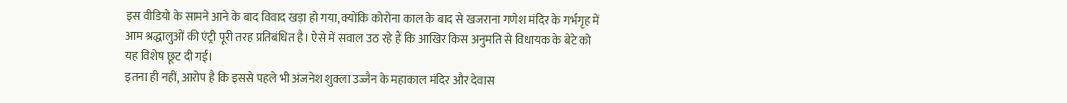इस वीडियो के सामने आने के बाद विवाद खड़ा हो गया, क्योंकि कोरोना काल के बाद से खजराना गणेश मंदिर के गर्भगृह में आम श्रद्धालुओं की एंट्री पूरी तरह प्रतिबंधित है। ऐसे में सवाल उठ रहे हैं कि आखिर किस अनुमति से विधायक के बेटे को यह विशेष छूट दी गई।
इतना ही नहीं, आरोप है कि इससे पहले भी अंजनेश शुक्ला उज्जैन के महाकाल मंदिर और देवास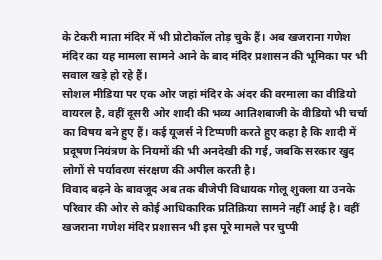के टेकरी माता मंदिर में भी प्रोटोकॉल तोड़ चुके हैं। अब खजराना गणेश मंदिर का यह मामला सामने आने के बाद मंदिर प्रशासन की भूमिका पर भी सवाल खड़े हो रहे हैं।
सोशल मीडिया पर एक ओर जहां मंदिर के अंदर की वरमाला का वीडियो वायरल है, वहीं दूसरी ओर शादी की भव्य आतिशबाजी के वीडियो भी चर्चा का विषय बने हुए हैं। कई यूजर्स ने टिप्पणी करते हुए कहा है कि शादी में प्रदूषण नियंत्रण के नियमों की भी अनदेखी की गई, जबकि सरकार खुद लोगों से पर्यावरण संरक्षण की अपील करती है।
विवाद बढ़ने के बावजूद अब तक बीजेपी विधायक गोलू शुक्ला या उनके परिवार की ओर से कोई आधिकारिक प्रतिक्रिया सामने नहीं आई है। वहीं खजराना गणेश मंदिर प्रशासन भी इस पूरे मामले पर चुप्पी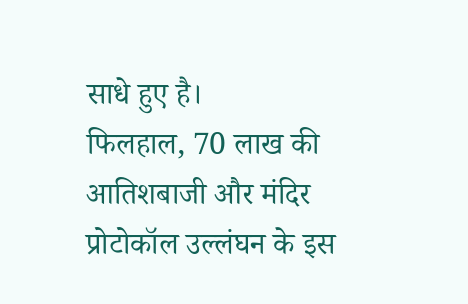साधे हुए है।
फिलहाल, 70 लाख की आतिशबाजी और मंदिर प्रोटोकॉल उल्लंघन के इस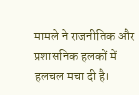मामले ने राजनीतिक और प्रशासनिक हलकों में हलचल मचा दी है।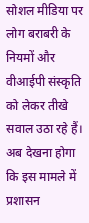सोशल मीडिया पर लोग बराबरी के नियमों और वीआईपी संस्कृति को लेकर तीखे सवाल उठा रहे हैं। अब देखना होगा कि इस मामले में प्रशासन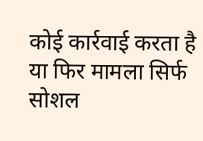कोई कार्रवाई करता है या फिर मामला सिर्फ सोशल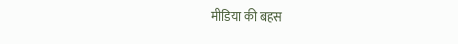मीडिया की बहस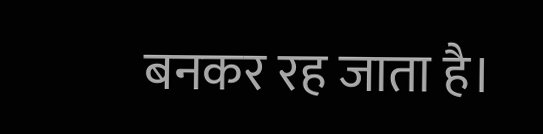बनकर रह जाता है।